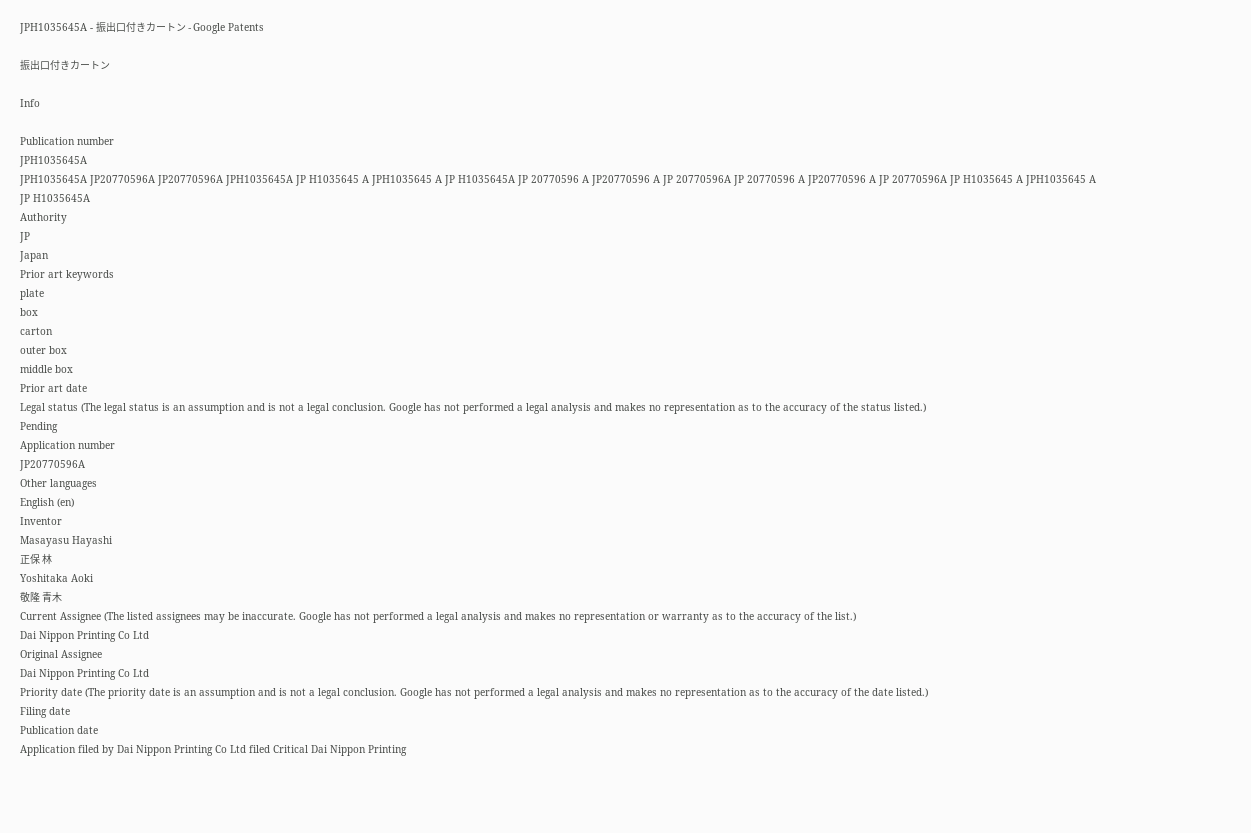JPH1035645A - 振出口付きカートン - Google Patents

振出口付きカートン

Info

Publication number
JPH1035645A
JPH1035645A JP20770596A JP20770596A JPH1035645A JP H1035645 A JPH1035645 A JP H1035645A JP 20770596 A JP20770596 A JP 20770596A JP 20770596 A JP20770596 A JP 20770596A JP H1035645 A JPH1035645 A JP H1035645A
Authority
JP
Japan
Prior art keywords
plate
box
carton
outer box
middle box
Prior art date
Legal status (The legal status is an assumption and is not a legal conclusion. Google has not performed a legal analysis and makes no representation as to the accuracy of the status listed.)
Pending
Application number
JP20770596A
Other languages
English (en)
Inventor
Masayasu Hayashi
正保 林
Yoshitaka Aoki
敬隆 青木
Current Assignee (The listed assignees may be inaccurate. Google has not performed a legal analysis and makes no representation or warranty as to the accuracy of the list.)
Dai Nippon Printing Co Ltd
Original Assignee
Dai Nippon Printing Co Ltd
Priority date (The priority date is an assumption and is not a legal conclusion. Google has not performed a legal analysis and makes no representation as to the accuracy of the date listed.)
Filing date
Publication date
Application filed by Dai Nippon Printing Co Ltd filed Critical Dai Nippon Printing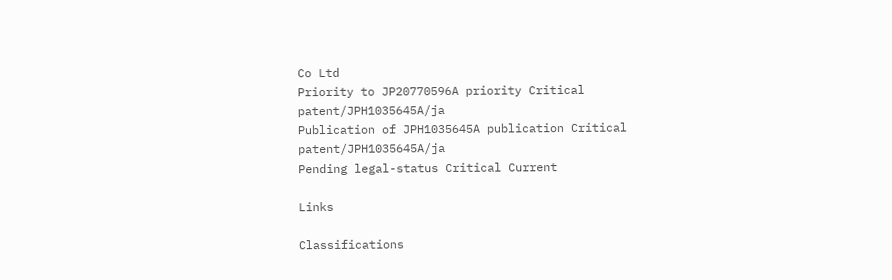Co Ltd
Priority to JP20770596A priority Critical patent/JPH1035645A/ja
Publication of JPH1035645A publication Critical patent/JPH1035645A/ja
Pending legal-status Critical Current

Links

Classifications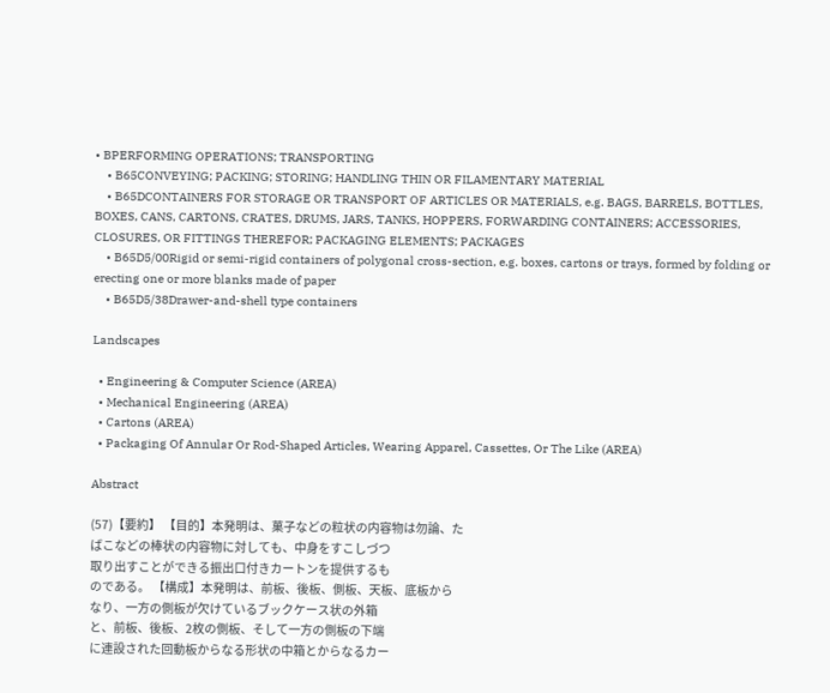• BPERFORMING OPERATIONS; TRANSPORTING
    • B65CONVEYING; PACKING; STORING; HANDLING THIN OR FILAMENTARY MATERIAL
    • B65DCONTAINERS FOR STORAGE OR TRANSPORT OF ARTICLES OR MATERIALS, e.g. BAGS, BARRELS, BOTTLES, BOXES, CANS, CARTONS, CRATES, DRUMS, JARS, TANKS, HOPPERS, FORWARDING CONTAINERS; ACCESSORIES, CLOSURES, OR FITTINGS THEREFOR; PACKAGING ELEMENTS; PACKAGES
    • B65D5/00Rigid or semi-rigid containers of polygonal cross-section, e.g. boxes, cartons or trays, formed by folding or erecting one or more blanks made of paper
    • B65D5/38Drawer-and-shell type containers

Landscapes

  • Engineering & Computer Science (AREA)
  • Mechanical Engineering (AREA)
  • Cartons (AREA)
  • Packaging Of Annular Or Rod-Shaped Articles, Wearing Apparel, Cassettes, Or The Like (AREA)

Abstract

(57)【要約】 【目的】本発明は、菓子などの粒状の内容物は勿論、た
ばこなどの棒状の内容物に対しても、中身をすこしづつ
取り出すことができる振出口付きカートンを提供するも
のである。 【構成】本発明は、前板、後板、側板、天板、底板から
なり、一方の側板が欠けているブックケース状の外箱
と、前板、後板、2枚の側板、そして一方の側板の下端
に連設された回動板からなる形状の中箱とからなるカー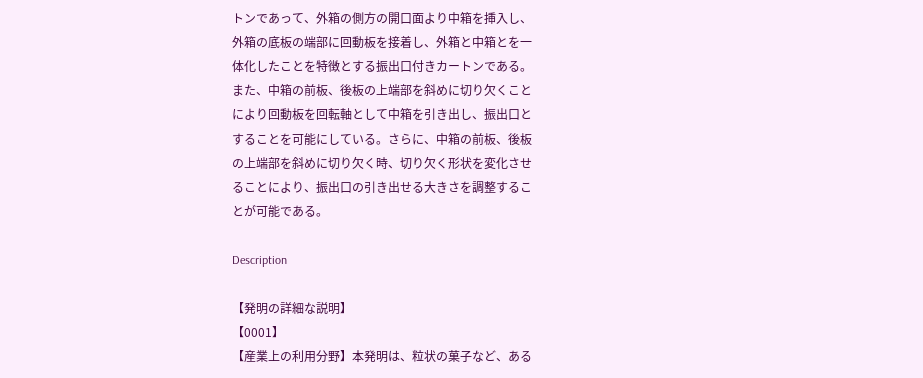トンであって、外箱の側方の開口面より中箱を挿入し、
外箱の底板の端部に回動板を接着し、外箱と中箱とを一
体化したことを特徴とする振出口付きカートンである。
また、中箱の前板、後板の上端部を斜めに切り欠くこと
により回動板を回転軸として中箱を引き出し、振出口と
することを可能にしている。さらに、中箱の前板、後板
の上端部を斜めに切り欠く時、切り欠く形状を変化させ
ることにより、振出口の引き出せる大きさを調整するこ
とが可能である。

Description

【発明の詳細な説明】
【0001】
【産業上の利用分野】本発明は、粒状の菓子など、ある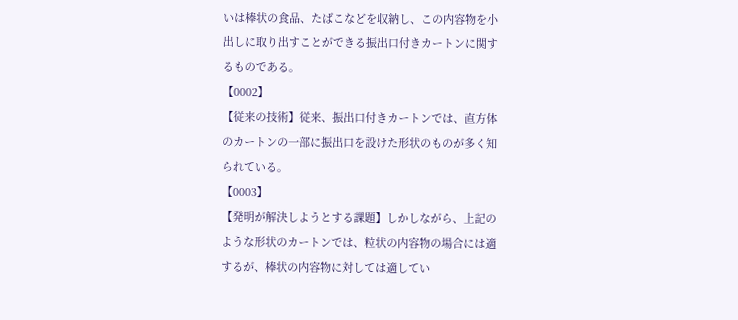いは棒状の食品、たばこなどを収納し、この内容物を小
出しに取り出すことができる振出口付きカートンに関す
るものである。
【0002】
【従来の技術】従来、振出口付きカートンでは、直方体
のカートンの一部に振出口を設けた形状のものが多く知
られている。
【0003】
【発明が解決しようとする課題】しかしながら、上記の
ような形状のカートンでは、粒状の内容物の場合には適
するが、棒状の内容物に対しては適してい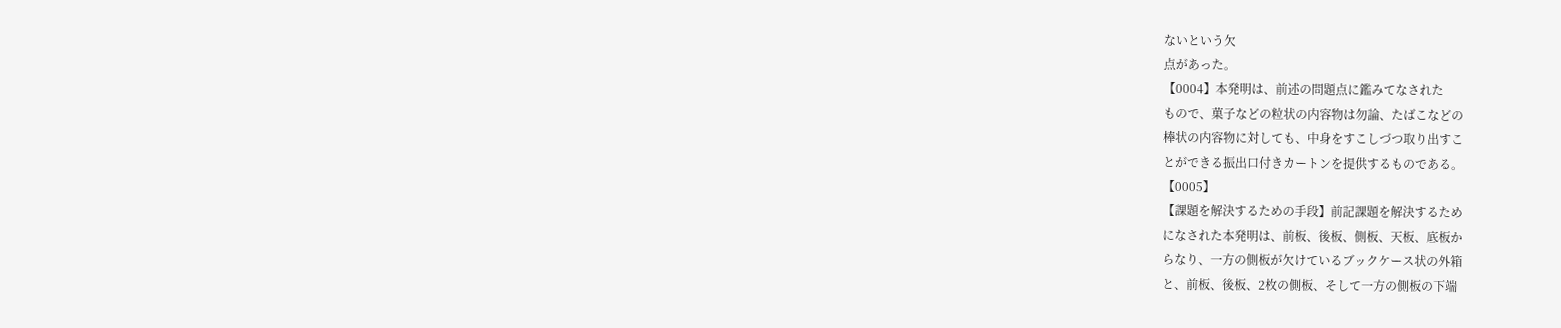ないという欠
点があった。
【0004】本発明は、前述の問題点に鑑みてなされた
もので、菓子などの粒状の内容物は勿論、たばこなどの
棒状の内容物に対しても、中身をすこしづつ取り出すこ
とができる振出口付きカートンを提供するものである。
【0005】
【課題を解決するための手段】前記課題を解決するため
になされた本発明は、前板、後板、側板、天板、底板か
らなり、一方の側板が欠けているブックケース状の外箱
と、前板、後板、2枚の側板、そして一方の側板の下端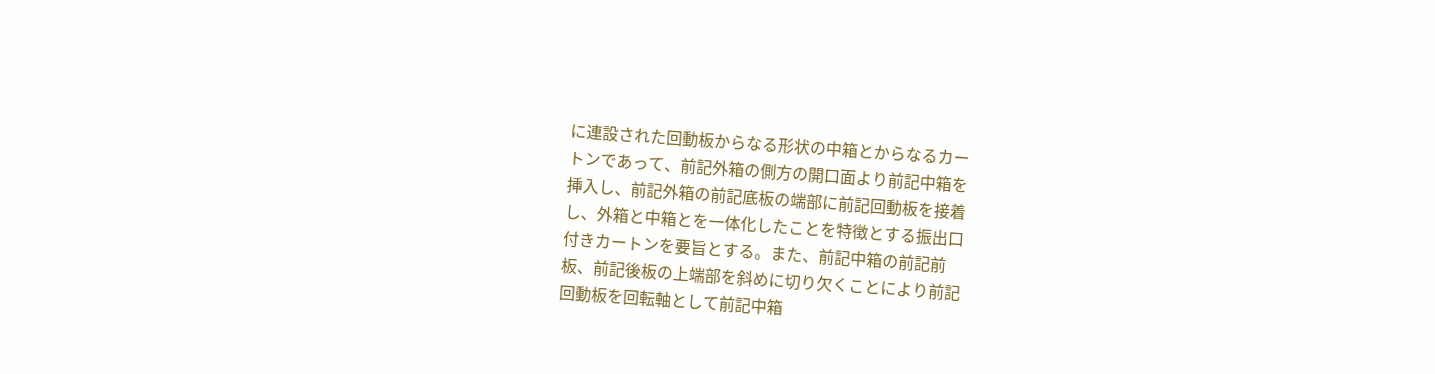に連設された回動板からなる形状の中箱とからなるカー
トンであって、前記外箱の側方の開口面より前記中箱を
挿入し、前記外箱の前記底板の端部に前記回動板を接着
し、外箱と中箱とを一体化したことを特徴とする振出口
付きカートンを要旨とする。また、前記中箱の前記前
板、前記後板の上端部を斜めに切り欠くことにより前記
回動板を回転軸として前記中箱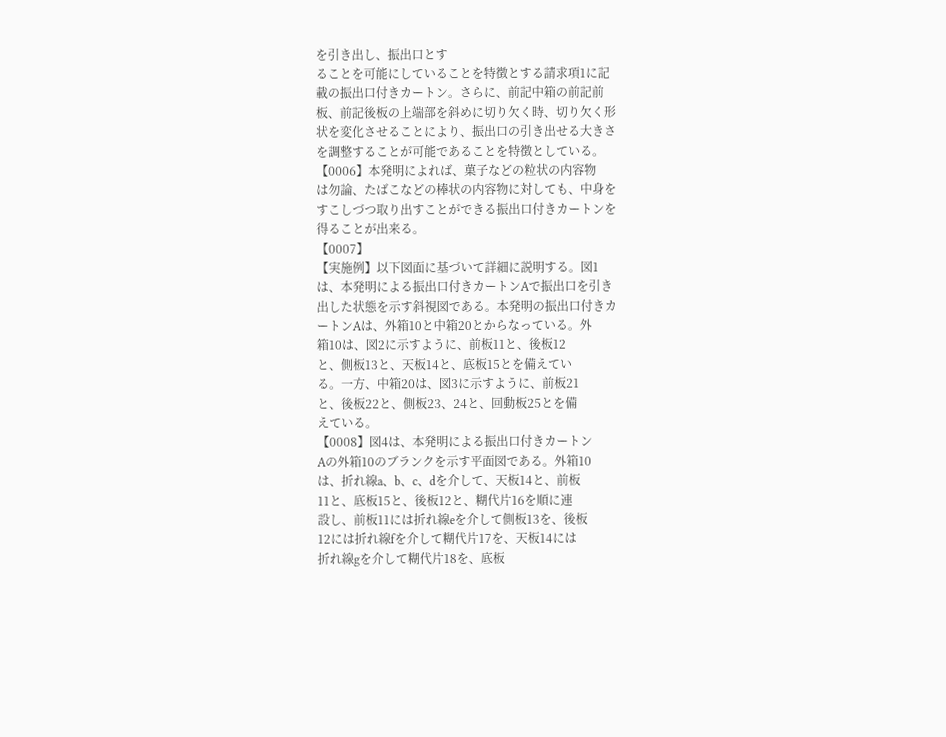を引き出し、振出口とす
ることを可能にしていることを特徴とする請求項1に記
載の振出口付きカートン。さらに、前記中箱の前記前
板、前記後板の上端部を斜めに切り欠く時、切り欠く形
状を変化させることにより、振出口の引き出せる大きさ
を調整することが可能であることを特徴としている。
【0006】本発明によれば、菓子などの粒状の内容物
は勿論、たばこなどの棒状の内容物に対しても、中身を
すこしづつ取り出すことができる振出口付きカートンを
得ることが出来る。
【0007】
【実施例】以下図面に基づいて詳細に説明する。図1
は、本発明による振出口付きカートンAで振出口を引き
出した状態を示す斜視図である。本発明の振出口付きカ
ートンAは、外箱10と中箱20とからなっている。外
箱10は、図2に示すように、前板11と、後板12
と、側板13と、天板14と、底板15とを備えてい
る。一方、中箱20は、図3に示すように、前板21
と、後板22と、側板23、24と、回動板25とを備
えている。
【0008】図4は、本発明による振出口付きカートン
Aの外箱10のブランクを示す平面図である。外箱10
は、折れ線a、b、c、dを介して、天板14と、前板
11と、底板15と、後板12と、糊代片16を順に連
設し、前板11には折れ線eを介して側板13を、後板
12には折れ線fを介して糊代片17を、天板14には
折れ線gを介して糊代片18を、底板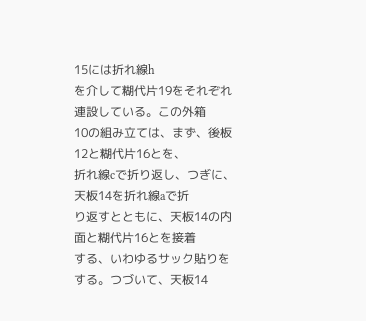15には折れ線h
を介して糊代片19をそれぞれ連設している。この外箱
10の組み立ては、まず、後板12と糊代片16とを、
折れ線cで折り返し、つぎに、天板14を折れ線aで折
り返すとともに、天板14の内面と糊代片16とを接着
する、いわゆるサック貼りをする。つづいて、天板14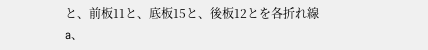と、前板11と、底板15と、後板12とを各折れ線
a、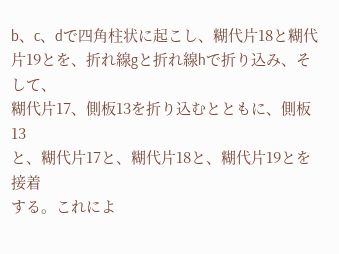b、c、dで四角柱状に起こし、糊代片18と糊代
片19とを、折れ線gと折れ線hで折り込み、そして、
糊代片17、側板13を折り込むとともに、側板13
と、糊代片17と、糊代片18と、糊代片19とを接着
する。これによ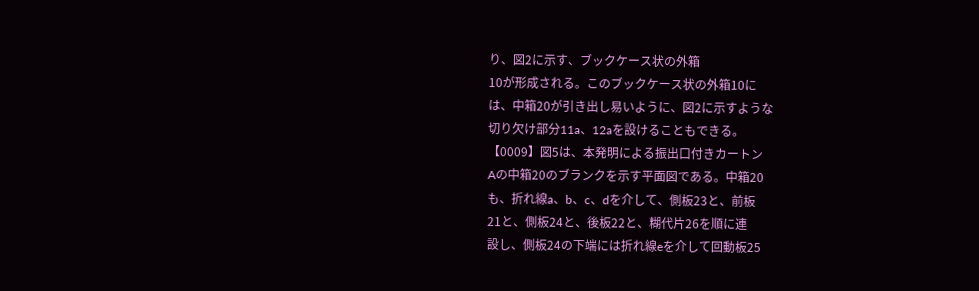り、図2に示す、ブックケース状の外箱
10が形成される。このブックケース状の外箱10に
は、中箱20が引き出し易いように、図2に示すような
切り欠け部分11a、12aを設けることもできる。
【0009】図5は、本発明による振出口付きカートン
Aの中箱20のブランクを示す平面図である。中箱20
も、折れ線a、b、c、dを介して、側板23と、前板
21と、側板24と、後板22と、糊代片26を順に連
設し、側板24の下端には折れ線eを介して回動板25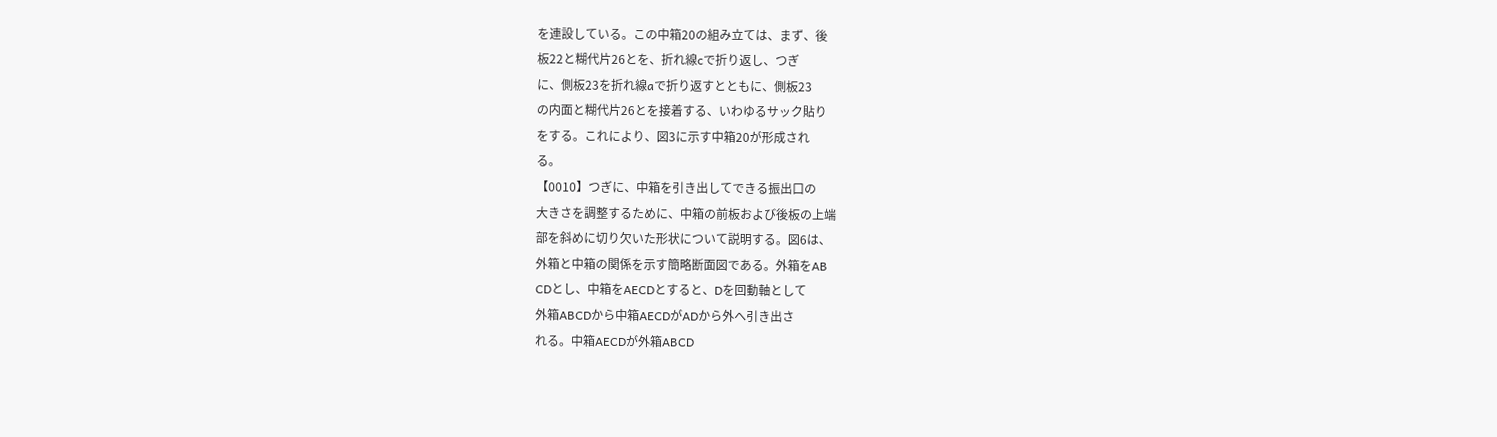を連設している。この中箱20の組み立ては、まず、後
板22と糊代片26とを、折れ線cで折り返し、つぎ
に、側板23を折れ線aで折り返すとともに、側板23
の内面と糊代片26とを接着する、いわゆるサック貼り
をする。これにより、図3に示す中箱20が形成され
る。
【0010】つぎに、中箱を引き出してできる振出口の
大きさを調整するために、中箱の前板および後板の上端
部を斜めに切り欠いた形状について説明する。図6は、
外箱と中箱の関係を示す簡略断面図である。外箱をAB
CDとし、中箱をAECDとすると、Dを回動軸として
外箱ABCDから中箱AECDがADから外へ引き出さ
れる。中箱AECDが外箱ABCD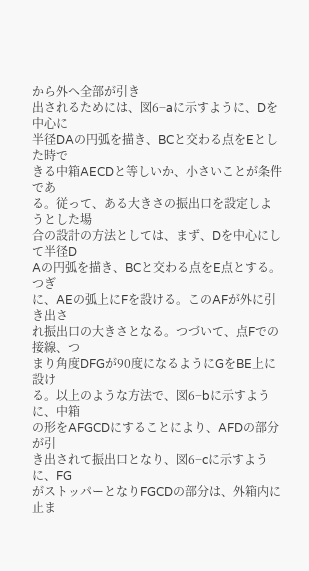から外へ全部が引き
出されるためには、図6−aに示すように、Dを中心に
半径DAの円弧を描き、BCと交わる点をEとした時で
きる中箱AECDと等しいか、小さいことが条件であ
る。従って、ある大きさの振出口を設定しようとした場
合の設計の方法としては、まず、Dを中心にして半径D
Aの円弧を描き、BCと交わる点をE点とする。つぎ
に、AEの弧上にFを設ける。このAFが外に引き出さ
れ振出口の大きさとなる。つづいて、点Fでの接線、つ
まり角度DFGが90度になるようにGをBE上に設け
る。以上のような方法で、図6−bに示すように、中箱
の形をAFGCDにすることにより、AFDの部分が引
き出されて振出口となり、図6−cに示すように、FG
がストッパーとなりFGCDの部分は、外箱内に止ま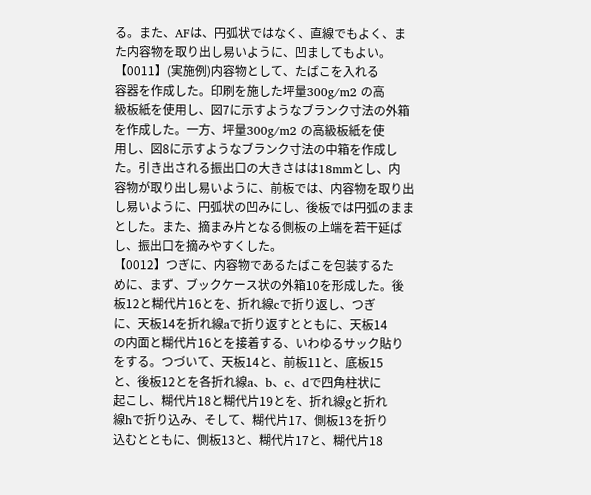る。また、AFは、円弧状ではなく、直線でもよく、ま
た内容物を取り出し易いように、凹ましてもよい。
【0011】(実施例)内容物として、たばこを入れる
容器を作成した。印刷を施した坪量300g/m2 の高
級板紙を使用し、図7に示すようなブランク寸法の外箱
を作成した。一方、坪量300g/m2 の高級板紙を使
用し、図8に示すようなブランク寸法の中箱を作成し
た。引き出される振出口の大きさはは18mmとし、内
容物が取り出し易いように、前板では、内容物を取り出
し易いように、円弧状の凹みにし、後板では円弧のまま
とした。また、摘まみ片となる側板の上端を若干延ば
し、振出口を摘みやすくした。
【0012】つぎに、内容物であるたばこを包装するた
めに、まず、ブックケース状の外箱10を形成した。後
板12と糊代片16とを、折れ線cで折り返し、つぎ
に、天板14を折れ線aで折り返すとともに、天板14
の内面と糊代片16とを接着する、いわゆるサック貼り
をする。つづいて、天板14と、前板11と、底板15
と、後板12とを各折れ線a、b、c、dで四角柱状に
起こし、糊代片18と糊代片19とを、折れ線gと折れ
線hで折り込み、そして、糊代片17、側板13を折り
込むとともに、側板13と、糊代片17と、糊代片18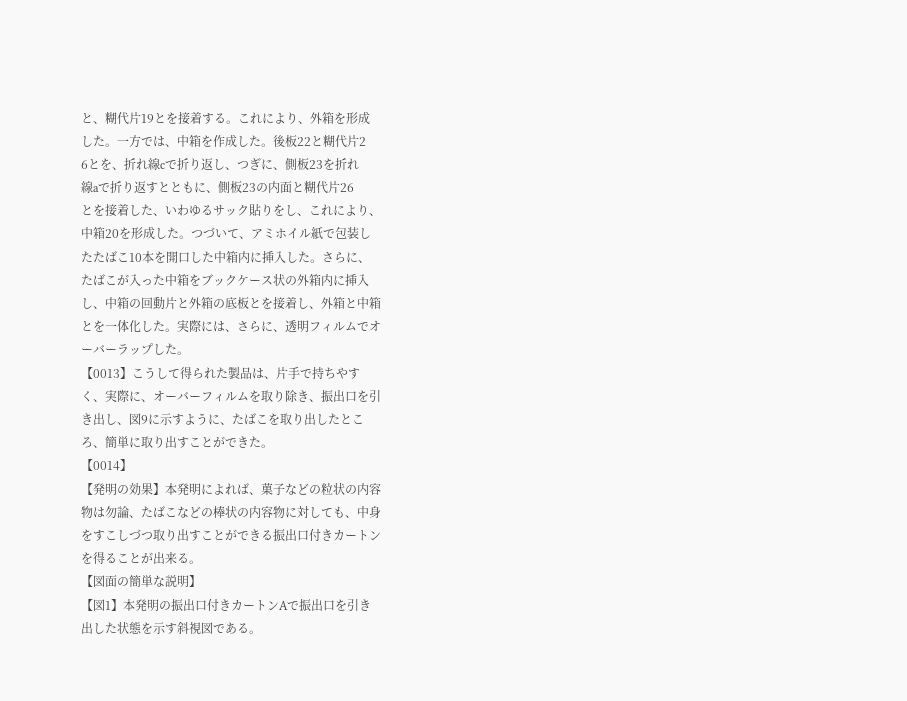と、糊代片19とを接着する。これにより、外箱を形成
した。一方では、中箱を作成した。後板22と糊代片2
6とを、折れ線cで折り返し、つぎに、側板23を折れ
線aで折り返すとともに、側板23の内面と糊代片26
とを接着した、いわゆるサック貼りをし、これにより、
中箱20を形成した。つづいて、アミホイル紙で包装し
たたばこ10本を開口した中箱内に挿入した。さらに、
たばこが入った中箱をブックケース状の外箱内に挿入
し、中箱の回動片と外箱の底板とを接着し、外箱と中箱
とを一体化した。実際には、さらに、透明フィルムでオ
ーバーラップした。
【0013】こうして得られた製品は、片手で持ちやす
く、実際に、オーバーフィルムを取り除き、振出口を引
き出し、図9に示すように、たばこを取り出したとこ
ろ、簡単に取り出すことができた。
【0014】
【発明の効果】本発明によれば、菓子などの粒状の内容
物は勿論、たばこなどの棒状の内容物に対しても、中身
をすこしづつ取り出すことができる振出口付きカートン
を得ることが出来る。
【図面の簡単な説明】
【図1】本発明の振出口付きカートンAで振出口を引き
出した状態を示す斜視図である。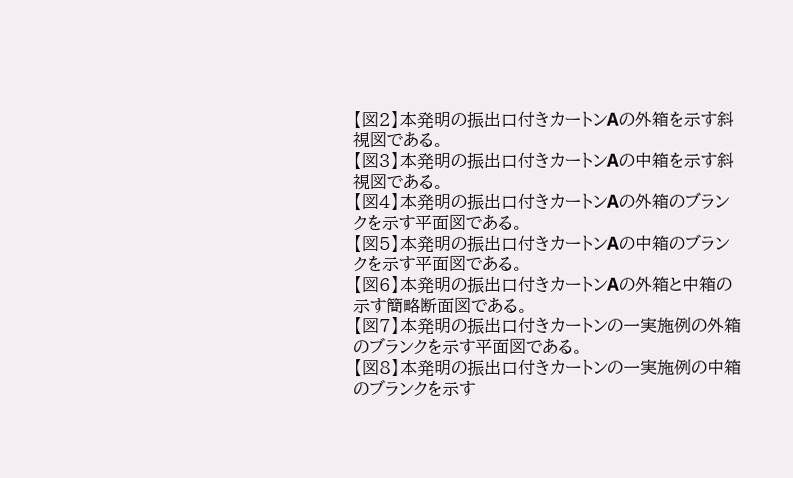【図2】本発明の振出口付きカートンAの外箱を示す斜
視図である。
【図3】本発明の振出口付きカートンAの中箱を示す斜
視図である。
【図4】本発明の振出口付きカートンAの外箱のブラン
クを示す平面図である。
【図5】本発明の振出口付きカートンAの中箱のブラン
クを示す平面図である。
【図6】本発明の振出口付きカートンAの外箱と中箱の
示す簡略断面図である。
【図7】本発明の振出口付きカートンの一実施例の外箱
のブランクを示す平面図である。
【図8】本発明の振出口付きカートンの一実施例の中箱
のブランクを示す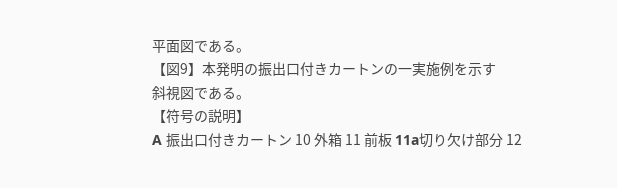平面図である。
【図9】本発明の振出口付きカートンの一実施例を示す
斜視図である。
【符号の説明】
A 振出口付きカートン 10 外箱 11 前板 11a切り欠け部分 12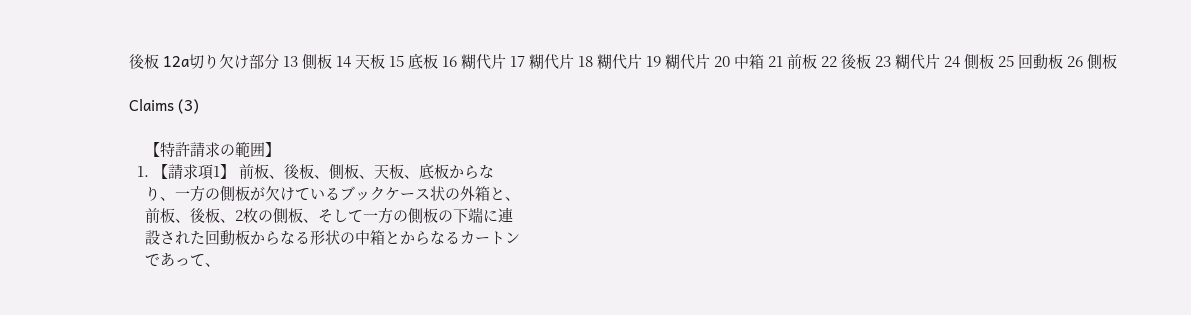後板 12a切り欠け部分 13 側板 14 天板 15 底板 16 糊代片 17 糊代片 18 糊代片 19 糊代片 20 中箱 21 前板 22 後板 23 糊代片 24 側板 25 回動板 26 側板

Claims (3)

    【特許請求の範囲】
  1. 【請求項1】 前板、後板、側板、天板、底板からな
    り、一方の側板が欠けているブックケース状の外箱と、
    前板、後板、2枚の側板、そして一方の側板の下端に連
    設された回動板からなる形状の中箱とからなるカートン
    であって、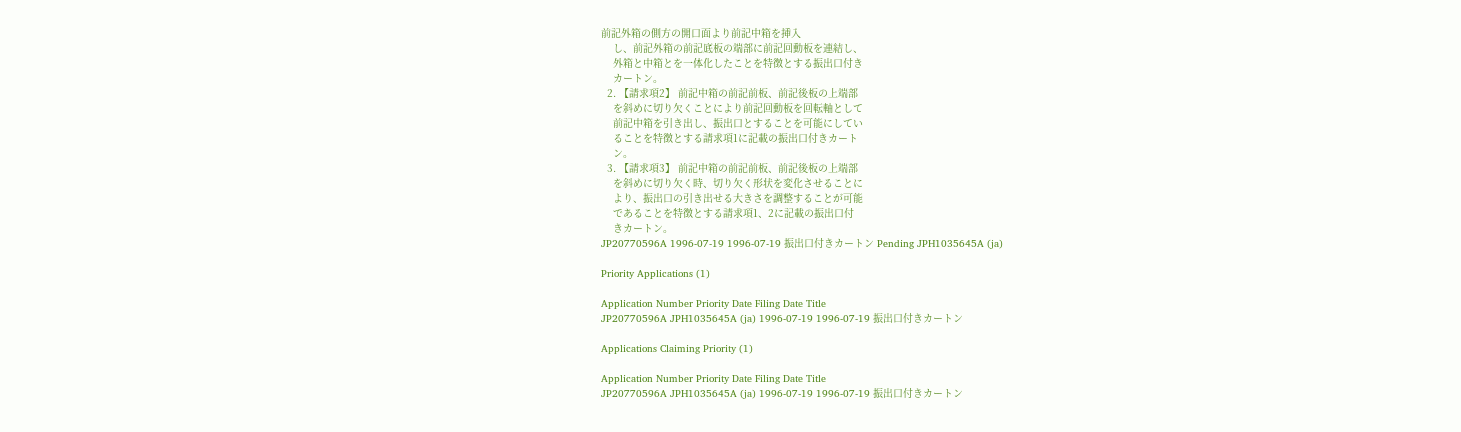前記外箱の側方の開口面より前記中箱を挿入
    し、前記外箱の前記底板の端部に前記回動板を連結し、
    外箱と中箱とを一体化したことを特徴とする振出口付き
    カートン。
  2. 【請求項2】 前記中箱の前記前板、前記後板の上端部
    を斜めに切り欠くことにより前記回動板を回転軸として
    前記中箱を引き出し、振出口とすることを可能にしてい
    ることを特徴とする請求項1に記載の振出口付きカート
    ン。
  3. 【請求項3】 前記中箱の前記前板、前記後板の上端部
    を斜めに切り欠く時、切り欠く形状を変化させることに
    より、振出口の引き出せる大きさを調整することが可能
    であることを特徴とする請求項1、2に記載の振出口付
    きカートン。
JP20770596A 1996-07-19 1996-07-19 振出口付きカートン Pending JPH1035645A (ja)

Priority Applications (1)

Application Number Priority Date Filing Date Title
JP20770596A JPH1035645A (ja) 1996-07-19 1996-07-19 振出口付きカートン

Applications Claiming Priority (1)

Application Number Priority Date Filing Date Title
JP20770596A JPH1035645A (ja) 1996-07-19 1996-07-19 振出口付きカートン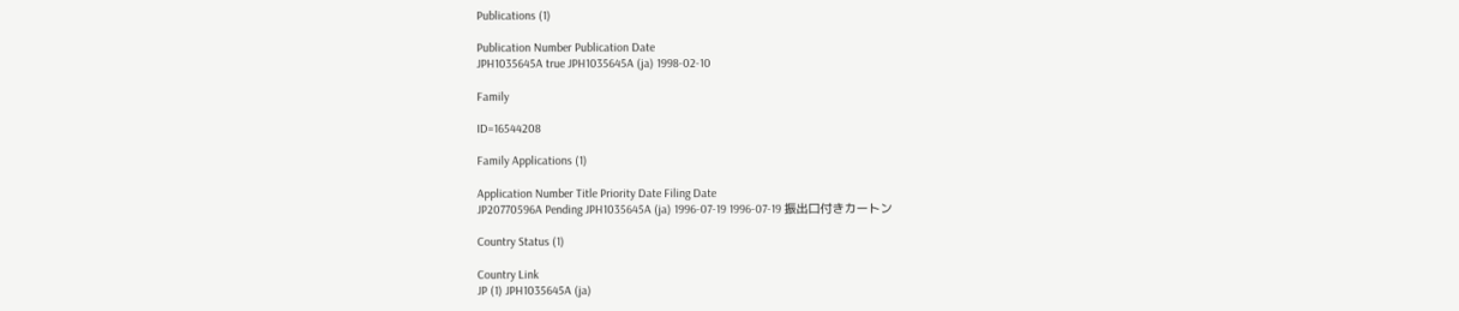Publications (1)

Publication Number Publication Date
JPH1035645A true JPH1035645A (ja) 1998-02-10

Family

ID=16544208

Family Applications (1)

Application Number Title Priority Date Filing Date
JP20770596A Pending JPH1035645A (ja) 1996-07-19 1996-07-19 振出口付きカートン

Country Status (1)

Country Link
JP (1) JPH1035645A (ja)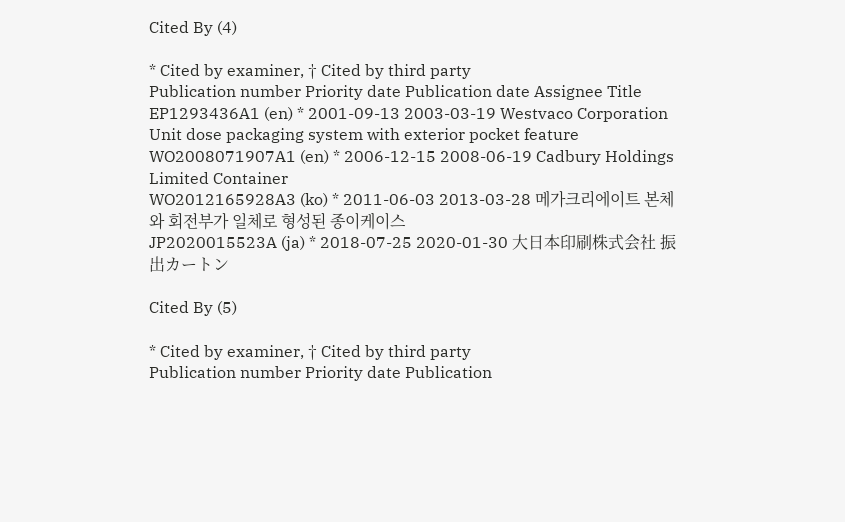Cited By (4)

* Cited by examiner, † Cited by third party
Publication number Priority date Publication date Assignee Title
EP1293436A1 (en) * 2001-09-13 2003-03-19 Westvaco Corporation Unit dose packaging system with exterior pocket feature
WO2008071907A1 (en) * 2006-12-15 2008-06-19 Cadbury Holdings Limited Container
WO2012165928A3 (ko) * 2011-06-03 2013-03-28 메가크리에이트 본체와 회전부가 일체로 형성된 종이케이스
JP2020015523A (ja) * 2018-07-25 2020-01-30 大日本印刷株式会社 振出カートン

Cited By (5)

* Cited by examiner, † Cited by third party
Publication number Priority date Publication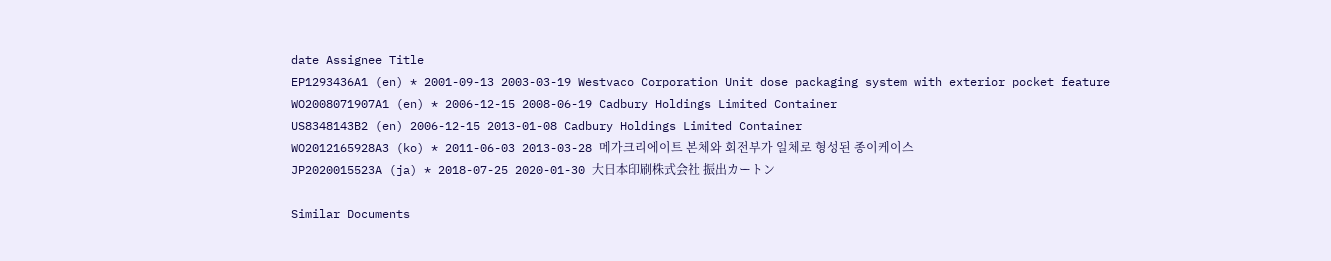date Assignee Title
EP1293436A1 (en) * 2001-09-13 2003-03-19 Westvaco Corporation Unit dose packaging system with exterior pocket feature
WO2008071907A1 (en) * 2006-12-15 2008-06-19 Cadbury Holdings Limited Container
US8348143B2 (en) 2006-12-15 2013-01-08 Cadbury Holdings Limited Container
WO2012165928A3 (ko) * 2011-06-03 2013-03-28 메가크리에이트 본체와 회전부가 일체로 형성된 종이케이스
JP2020015523A (ja) * 2018-07-25 2020-01-30 大日本印刷株式会社 振出カートン

Similar Documents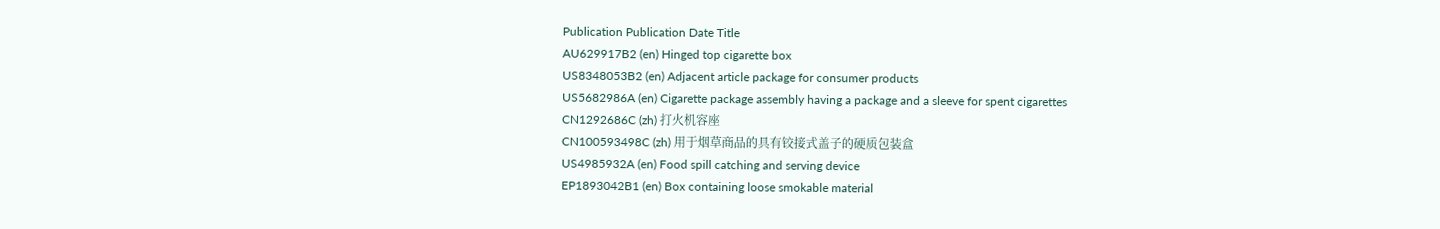Publication Publication Date Title
AU629917B2 (en) Hinged top cigarette box
US8348053B2 (en) Adjacent article package for consumer products
US5682986A (en) Cigarette package assembly having a package and a sleeve for spent cigarettes
CN1292686C (zh) 打火机容座
CN100593498C (zh) 用于烟草商品的具有铰接式盖子的硬质包装盒
US4985932A (en) Food spill catching and serving device
EP1893042B1 (en) Box containing loose smokable material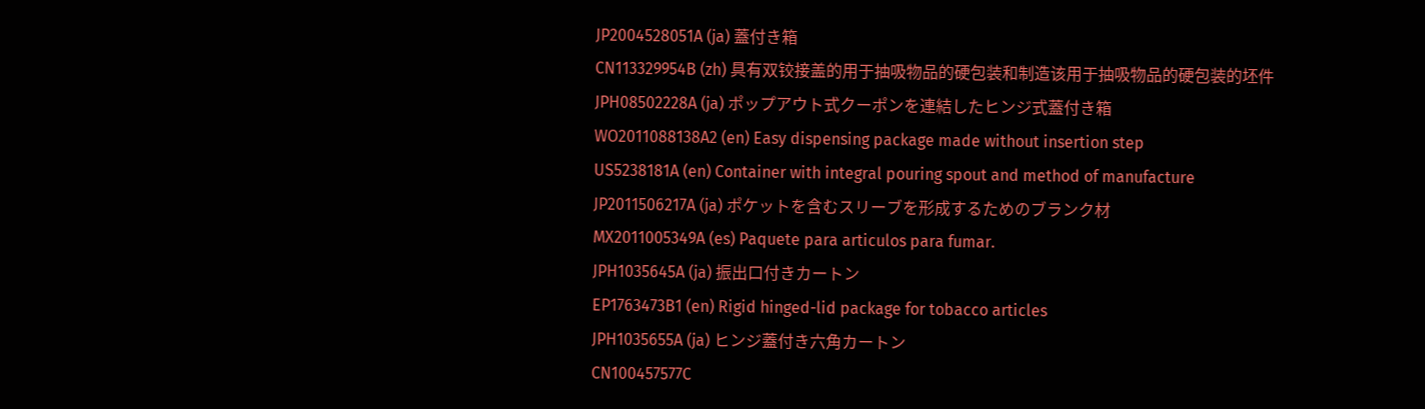JP2004528051A (ja) 蓋付き箱
CN113329954B (zh) 具有双铰接盖的用于抽吸物品的硬包装和制造该用于抽吸物品的硬包装的坯件
JPH08502228A (ja) ポップアウト式クーポンを連結したヒンジ式蓋付き箱
WO2011088138A2 (en) Easy dispensing package made without insertion step
US5238181A (en) Container with integral pouring spout and method of manufacture
JP2011506217A (ja) ポケットを含むスリーブを形成するためのブランク材
MX2011005349A (es) Paquete para articulos para fumar.
JPH1035645A (ja) 振出口付きカートン
EP1763473B1 (en) Rigid hinged-lid package for tobacco articles
JPH1035655A (ja) ヒンジ蓋付き六角カートン
CN100457577C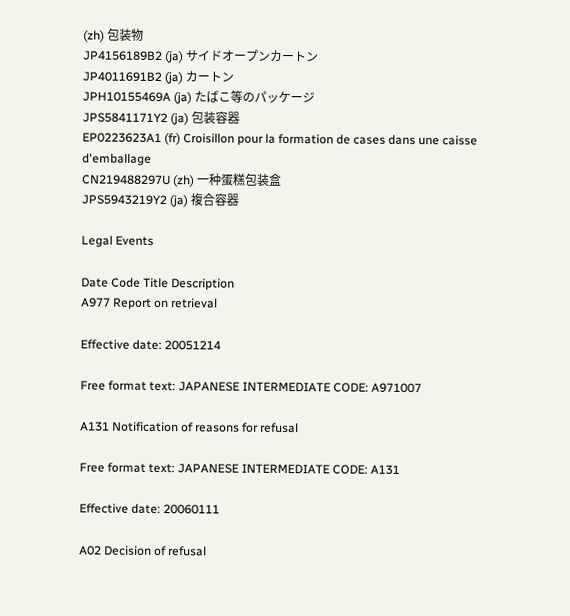(zh) 包装物
JP4156189B2 (ja) サイドオープンカートン
JP4011691B2 (ja) カートン
JPH10155469A (ja) たばこ等のパッケージ
JPS5841171Y2 (ja) 包装容器
EP0223623A1 (fr) Croisillon pour la formation de cases dans une caisse d'emballage
CN219488297U (zh) 一种蛋糕包装盒
JPS5943219Y2 (ja) 複合容器

Legal Events

Date Code Title Description
A977 Report on retrieval

Effective date: 20051214

Free format text: JAPANESE INTERMEDIATE CODE: A971007

A131 Notification of reasons for refusal

Free format text: JAPANESE INTERMEDIATE CODE: A131

Effective date: 20060111

A02 Decision of refusal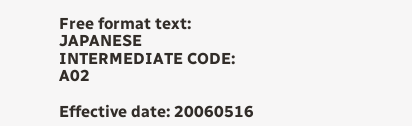Free format text: JAPANESE INTERMEDIATE CODE: A02

Effective date: 20060516